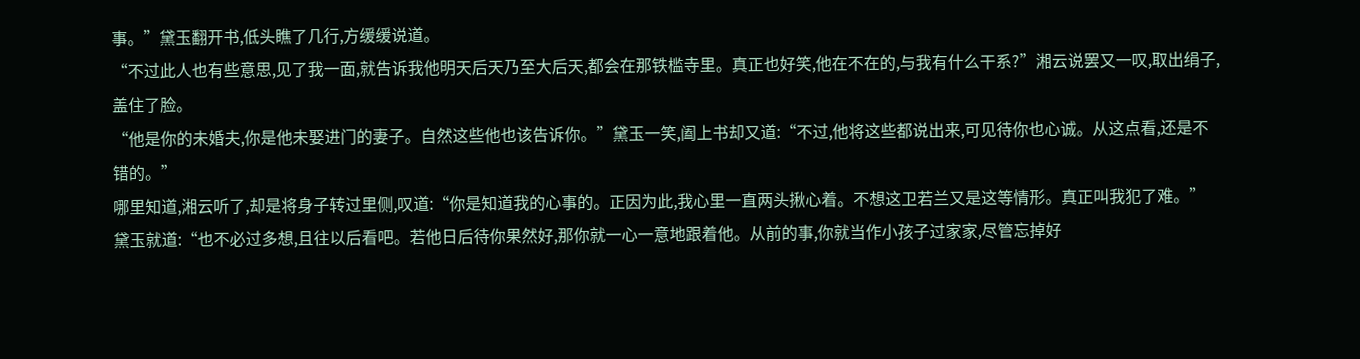事。”黛玉翻开书,低头瞧了几行,方缓缓说道。
“不过此人也有些意思,见了我一面,就告诉我他明天后天乃至大后天,都会在那铁槛寺里。真正也好笑,他在不在的,与我有什么干系?”湘云说罢又一叹,取出绢子,盖住了脸。
“他是你的未婚夫,你是他未娶进门的妻子。自然这些他也该告诉你。”黛玉一笑,阖上书却又道:“不过,他将这些都说出来,可见待你也心诚。从这点看,还是不错的。”
哪里知道,湘云听了,却是将身子转过里侧,叹道:“你是知道我的心事的。正因为此,我心里一直两头揪心着。不想这卫若兰又是这等情形。真正叫我犯了难。”
黛玉就道:“也不必过多想,且往以后看吧。若他日后待你果然好,那你就一心一意地跟着他。从前的事,你就当作小孩子过家家,尽管忘掉好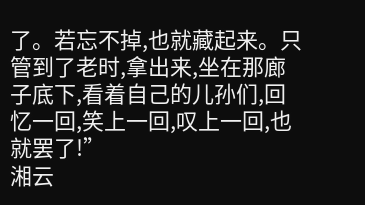了。若忘不掉,也就藏起来。只管到了老时,拿出来,坐在那廊子底下,看着自己的儿孙们,回忆一回,笑上一回,叹上一回,也就罢了!”
湘云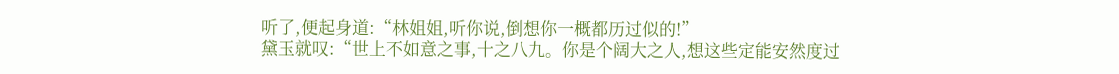听了,便起身道:“林姐姐,听你说,倒想你一概都历过似的!”
黛玉就叹:“世上不如意之事,十之八九。你是个阔大之人,想这些定能安然度过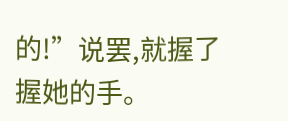的!”说罢,就握了握她的手。